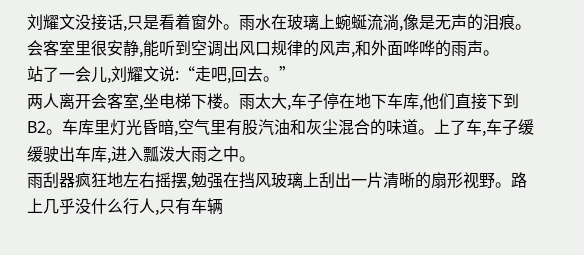刘耀文没接话,只是看着窗外。雨水在玻璃上蜿蜒流淌,像是无声的泪痕。会客室里很安静,能听到空调出风口规律的风声,和外面哗哗的雨声。
站了一会儿,刘耀文说:“走吧,回去。”
两人离开会客室,坐电梯下楼。雨太大,车子停在地下车库,他们直接下到B2。车库里灯光昏暗,空气里有股汽油和灰尘混合的味道。上了车,车子缓缓驶出车库,进入瓢泼大雨之中。
雨刮器疯狂地左右摇摆,勉强在挡风玻璃上刮出一片清晰的扇形视野。路上几乎没什么行人,只有车辆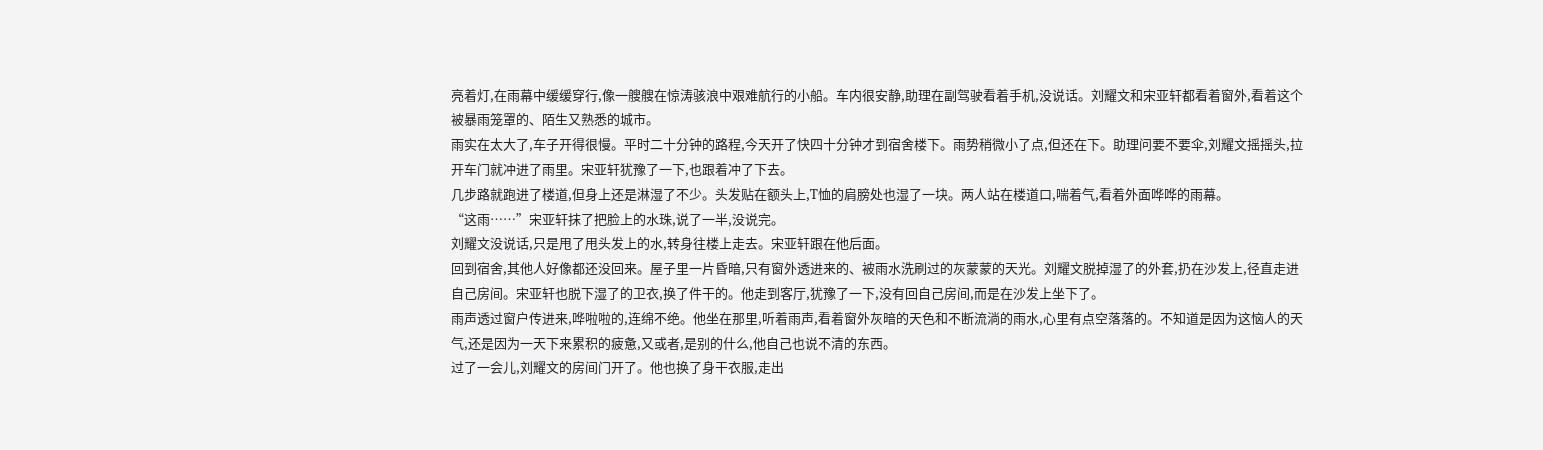亮着灯,在雨幕中缓缓穿行,像一艘艘在惊涛骇浪中艰难航行的小船。车内很安静,助理在副驾驶看着手机,没说话。刘耀文和宋亚轩都看着窗外,看着这个被暴雨笼罩的、陌生又熟悉的城市。
雨实在太大了,车子开得很慢。平时二十分钟的路程,今天开了快四十分钟才到宿舍楼下。雨势稍微小了点,但还在下。助理问要不要伞,刘耀文摇摇头,拉开车门就冲进了雨里。宋亚轩犹豫了一下,也跟着冲了下去。
几步路就跑进了楼道,但身上还是淋湿了不少。头发贴在额头上,T恤的肩膀处也湿了一块。两人站在楼道口,喘着气,看着外面哗哗的雨幕。
“这雨……”宋亚轩抹了把脸上的水珠,说了一半,没说完。
刘耀文没说话,只是甩了甩头发上的水,转身往楼上走去。宋亚轩跟在他后面。
回到宿舍,其他人好像都还没回来。屋子里一片昏暗,只有窗外透进来的、被雨水洗刷过的灰蒙蒙的天光。刘耀文脱掉湿了的外套,扔在沙发上,径直走进自己房间。宋亚轩也脱下湿了的卫衣,换了件干的。他走到客厅,犹豫了一下,没有回自己房间,而是在沙发上坐下了。
雨声透过窗户传进来,哗啦啦的,连绵不绝。他坐在那里,听着雨声,看着窗外灰暗的天色和不断流淌的雨水,心里有点空落落的。不知道是因为这恼人的天气,还是因为一天下来累积的疲惫,又或者,是别的什么,他自己也说不清的东西。
过了一会儿,刘耀文的房间门开了。他也换了身干衣服,走出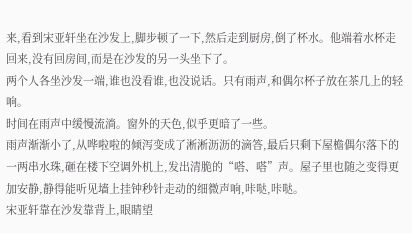来,看到宋亚轩坐在沙发上,脚步顿了一下,然后走到厨房,倒了杯水。他端着水杯走回来,没有回房间,而是在沙发的另一头坐下了。
两个人各坐沙发一端,谁也没看谁,也没说话。只有雨声,和偶尔杯子放在茶几上的轻响。
时间在雨声中缓慢流淌。窗外的天色,似乎更暗了一些。
雨声渐渐小了,从哗啦啦的倾泻变成了淅淅沥沥的滴答,最后只剩下屋檐偶尔落下的一两串水珠,砸在楼下空调外机上,发出清脆的“嗒、嗒”声。屋子里也随之变得更加安静,静得能听见墙上挂钟秒针走动的细微声响,咔哒,咔哒。
宋亚轩靠在沙发靠背上,眼睛望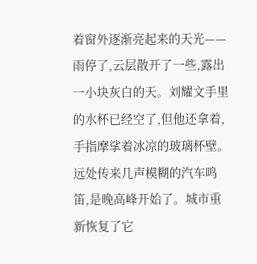着窗外逐渐亮起来的天光——雨停了,云层散开了一些,露出一小块灰白的天。刘耀文手里的水杯已经空了,但他还拿着,手指摩挲着冰凉的玻璃杯壁。
远处传来几声模糊的汽车鸣笛,是晚高峰开始了。城市重新恢复了它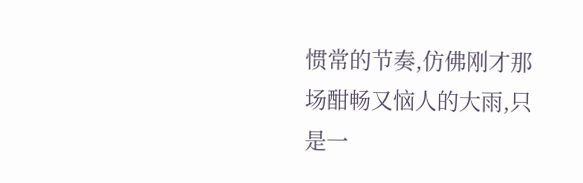惯常的节奏,仿佛刚才那场酣畅又恼人的大雨,只是一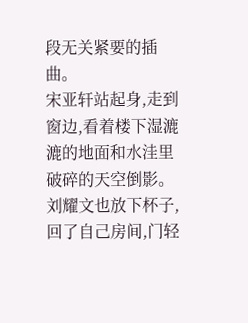段无关紧要的插曲。
宋亚轩站起身,走到窗边,看着楼下湿漉漉的地面和水洼里破碎的天空倒影。刘耀文也放下杯子,回了自己房间,门轻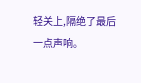轻关上,隔绝了最后一点声响。